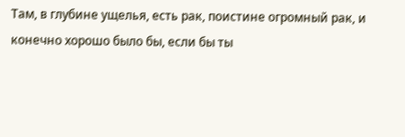Там, в глубине ущелья, есть рак, поистине огромный рак, и конечно хорошо было бы, если бы ты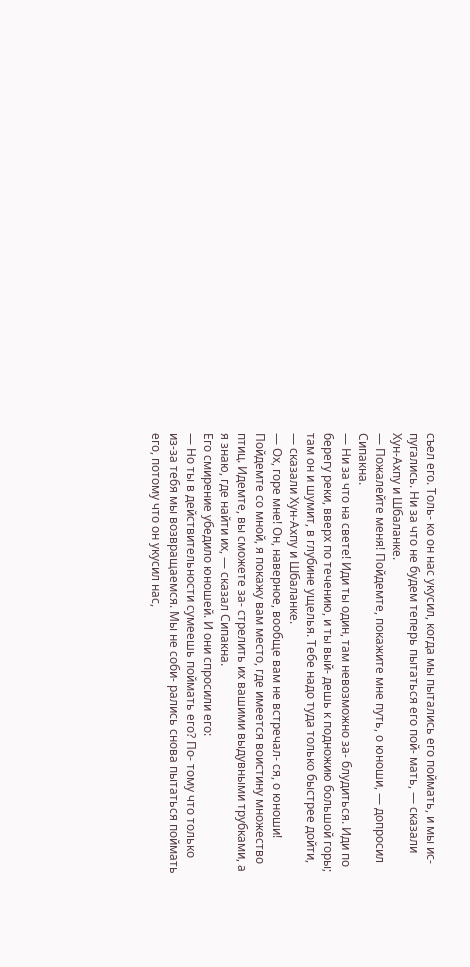съел его. Толь- ко он нас укусил, когда мы пытались его поймать, и мы ис- пугались. Ни за что не будем теперь пытаться его пой- мать, — сказали Хун-Ахпу и Шбаланке.
— Пожалейте меня! Пойдемте, покажите мне путь, о юноши, — допросил Сипакна.
— Ни за что на свете! Иди ты один, там невозможно за- блудиться. Иди по берегу реки, вверх по течению, и ты вый- дешь к подножию большой горы; там он и шумит, в глубине ущелья. Тебе надо туда только быстрее дойти, — сказали Хун-Ахпу и Шбаланке.
— Ох, горе мне! Он, наверное, вообще вам не встречал- ся, о юноши! Пойдемте со мной, я покажу вам место, где имеется воистину множество птиц. Идемте, вы сможете за- стрелить их вашими выдувными трубками, а я знаю, где найти их, — сказал Сипакна.
Его смирение убедило юношей. И они спросили его:
— Но ты в действительности сумеешь поймать его? По- тому что только из-за тебя мы возвращаемся. Мы не соби- рались снова пытаться поймать его, потому что он укусил нас,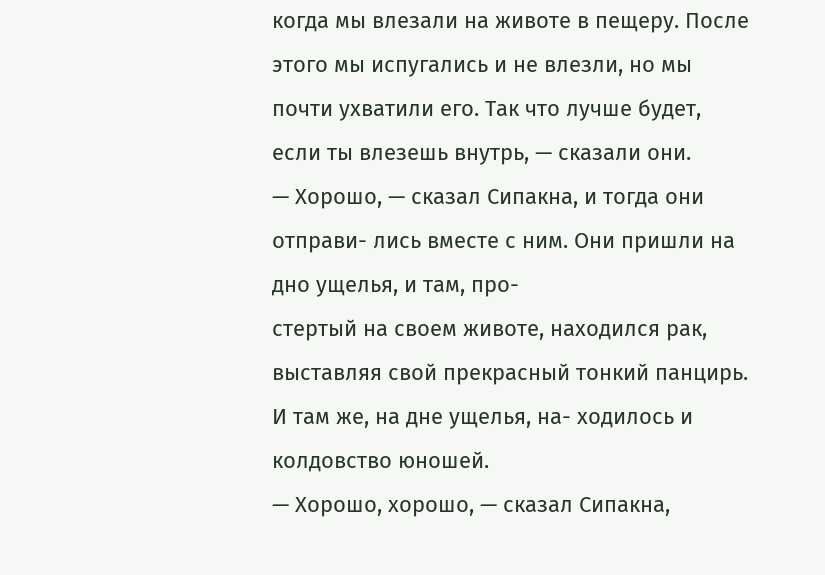когда мы влезали на животе в пещеру. После этого мы испугались и не влезли, но мы почти ухватили его. Так что лучше будет, если ты влезешь внутрь, — сказали они.
— Хорошо, — сказал Сипакна, и тогда они отправи- лись вместе с ним. Они пришли на дно ущелья, и там, про-
стертый на своем животе, находился рак, выставляя свой прекрасный тонкий панцирь. И там же, на дне ущелья, на- ходилось и колдовство юношей.
— Хорошо, хорошо, — сказал Сипакна,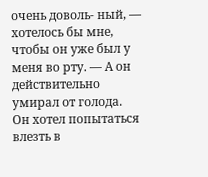очень доволь- ный, — хотелось бы мне, чтобы он уже был у меня во рту. — А он действительно умирал от голода.
Он хотел попытаться влезть в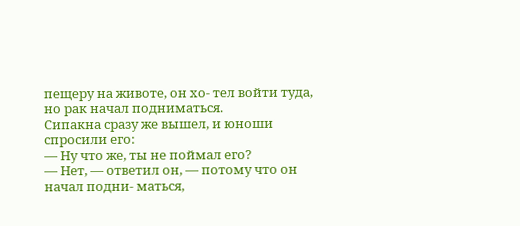пещеру на животе, он хо- тел войти туда, но рак начал подниматься.
Сипакна сразу же вышел, и юноши спросили его:
— Ну что же, ты не поймал его?
— Нет, — ответил он, — потому что он начал подни- маться,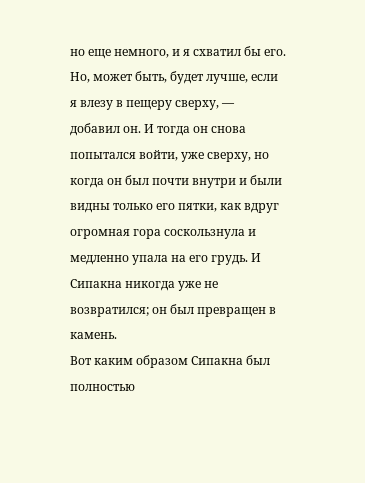но еще немного, и я схватил бы его. Но, может быть, будет лучше, если я влезу в пещеру сверху, — добавил он. И тогда он снова попытался войти, уже сверху, но когда он был почти внутри и были видны только его пятки, как вдруг огромная гора соскользнула и медленно упала на его грудь. И Сипакна никогда уже не возвратился; он был превращен в камень.
Вот каким образом Сипакна был полностью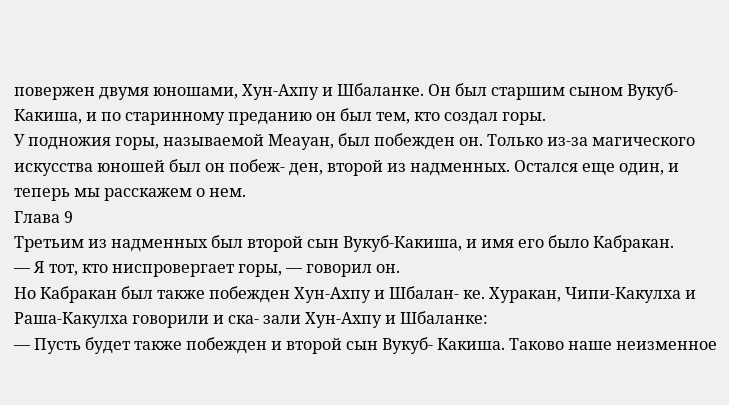повержен двумя юношами, Хун-Ахпу и Шбаланке. Он был старшим сыном Вукуб-Какиша, и по старинному преданию он был тем, кто создал горы.
У подножия горы, называемой Меауан, был побежден он. Только из-за магического искусства юношей был он побеж- ден, второй из надменных. Остался еще один, и теперь мы расскажем о нем.
Глава 9
Третьим из надменных был второй сын Вукуб-Какиша, и имя его было Кабракан.
— Я тот, кто ниспровергает горы, — говорил он.
Но Кабракан был также побежден Хун-Ахпу и Шбалан- ке. Хуракан, Чипи-Какулха и Раша-Какулха говорили и ска- зали Хун-Ахпу и Шбаланке:
— Пусть будет также побежден и второй сын Вукуб- Какиша. Таково наше неизменное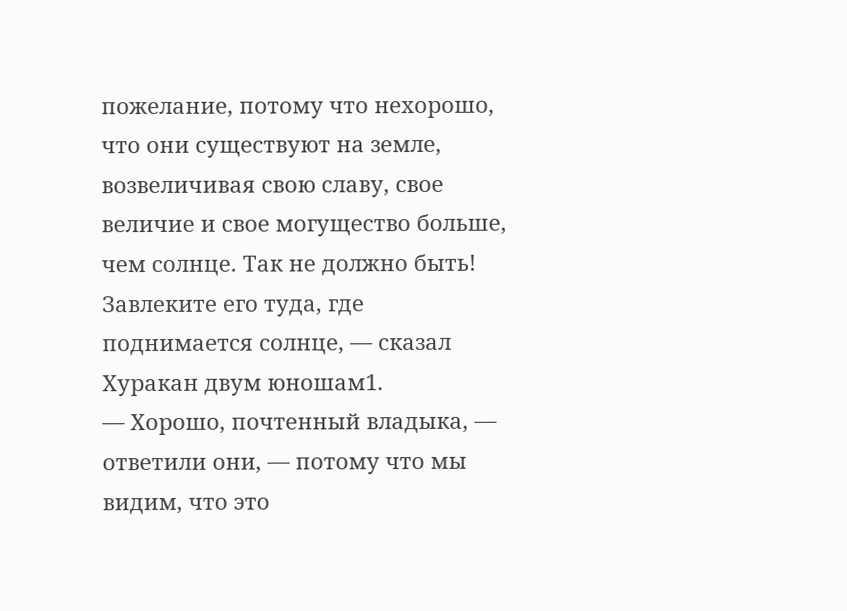пожелание, потому что нехорошо, что они существуют на земле, возвеличивая свою славу, свое величие и свое могущество больше, чем солнце. Так не должно быть! Завлеките его туда, где поднимается солнце, — сказал Хуракан двум юношам1.
— Хорошо, почтенный владыка, — ответили они, — потому что мы видим, что это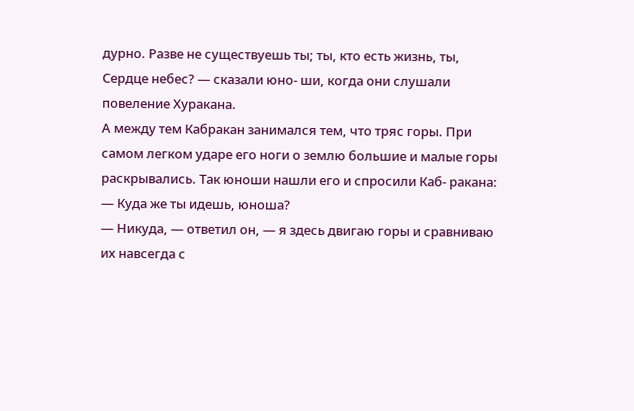дурно. Разве не существуешь ты; ты, кто есть жизнь, ты, Сердце небес? — сказали юно- ши, когда они слушали повеление Хуракана.
А между тем Кабракан занимался тем, что тряс горы. При самом легком ударе его ноги о землю большие и малые горы раскрывались. Так юноши нашли его и спросили Каб- ракана:
— Куда же ты идешь, юноша?
— Никуда, — ответил он, — я здесь двигаю горы и сравниваю их навсегда с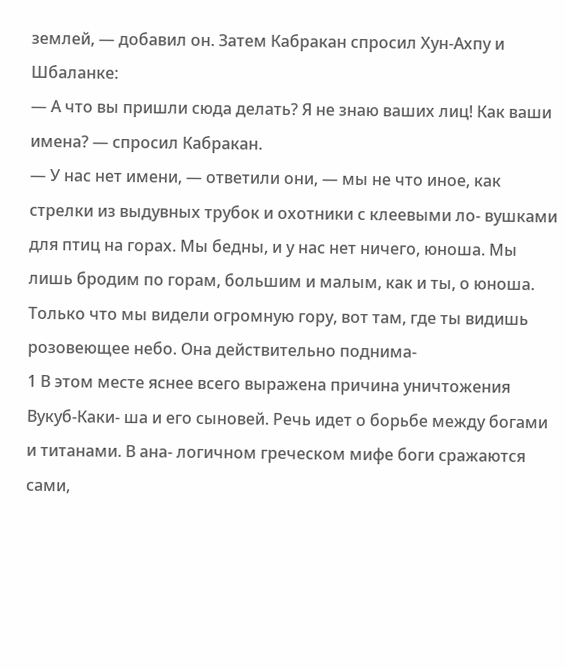землей, — добавил он. Затем Кабракан спросил Хун-Ахпу и Шбаланке:
— А что вы пришли сюда делать? Я не знаю ваших лиц! Как ваши имена? — спросил Кабракан.
— У нас нет имени, — ответили они, — мы не что иное, как стрелки из выдувных трубок и охотники с клеевыми ло- вушками для птиц на горах. Мы бедны, и у нас нет ничего, юноша. Мы лишь бродим по горам, большим и малым, как и ты, о юноша. Только что мы видели огромную гору, вот там, где ты видишь розовеющее небо. Она действительно поднима-
1 В этом месте яснее всего выражена причина уничтожения Вукуб-Каки- ша и его сыновей. Речь идет о борьбе между богами и титанами. В ана- логичном греческом мифе боги сражаются сами,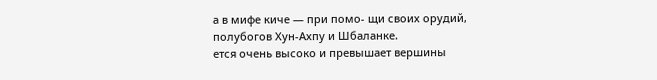а в мифе киче — при помо- щи своих орудий, полубогов Хун-Ахпу и Шбаланке.
ется очень высоко и превышает вершины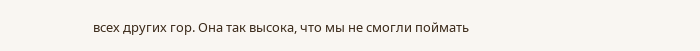всех других гор. Она так высока, что мы не смогли поймать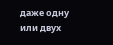даже одну или двух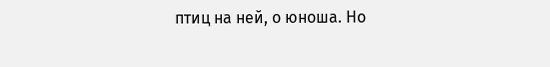птиц на ней, о юноша. Но